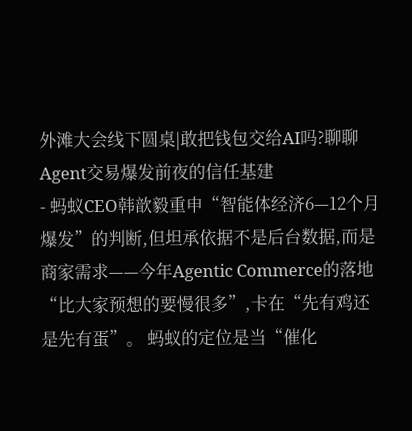外滩大会线下圆桌|敢把钱包交给AI吗?聊聊Agent交易爆发前夜的信任基建
- 蚂蚁CEO韩歆毅重申“智能体经济6—12个月爆发”的判断,但坦承依据不是后台数据,而是商家需求——今年Agentic Commerce的落地“比大家预想的要慢很多”,卡在“先有鸡还是先有蛋”。 蚂蚁的定位是当“催化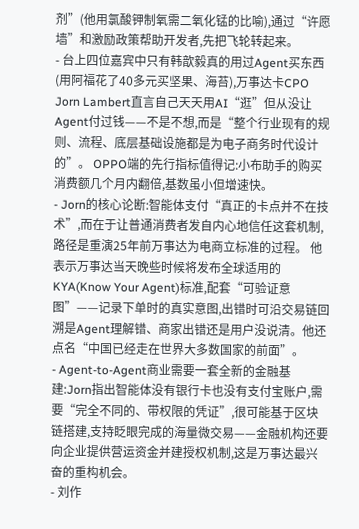剂”(他用氯酸钾制氧需二氧化锰的比喻),通过“许愿墙”和激励政策帮助开发者,先把飞轮转起来。
- 台上四位嘉宾中只有韩歆毅真的用过Agent买东西(用阿福花了40多元买坚果、海苔),万事达卡CPO Jorn Lambert直言自己天天用AI“逛”但从没让Agent付过钱——不是不想,而是“整个行业现有的规则、流程、底层基础设施都是为电子商务时代设计的”。 OPPO端的先行指标值得记:小布助手的购买消费额几个月内翻倍,基数虽小但增速快。
- Jorn的核心论断:智能体支付“真正的卡点并不在技术”,而在于让普通消费者发自内心地信任这套机制,路径是重演25年前万事达为电商立标准的过程。 他表示万事达当天晚些时候将发布全球适用的KYA(Know Your Agent)标准,配套“可验证意图”——记录下单时的真实意图,出错时可沿交易链回溯是Agent理解错、商家出错还是用户没说清。他还点名“中国已经走在世界大多数国家的前面”。
- Agent-to-Agent商业需要一套全新的金融基建:Jorn指出智能体没有银行卡也没有支付宝账户,需要“完全不同的、带权限的凭证”,很可能基于区块链搭建,支持眨眼完成的海量微交易——金融机构还要向企业提供营运资金并建授权机制,这是万事达最兴奋的重构机会。
- 刘作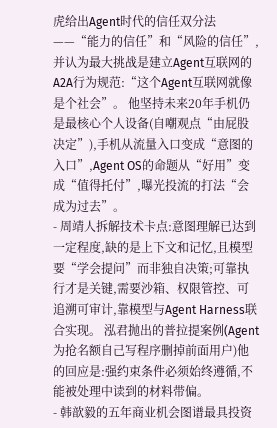虎给出Agent时代的信任双分法——“能力的信任”和“风险的信任”,并认为最大挑战是建立Agent互联网的A2A行为规范:“这个Agent互联网就像是个社会”。 他坚持未来20年手机仍是最核心个人设备(自嘲观点“由屁股决定”),手机从流量入口变成“意图的入口”,Agent OS的命题从“好用”变成“值得托付”,曝光投流的打法“会成为过去”。
- 周靖人拆解技术卡点:意图理解已达到一定程度,缺的是上下文和记忆,且模型要“学会提问”而非独自决策;可靠执行才是关键,需要沙箱、权限管控、可追溯可审计,靠模型与Agent Harness联合实现。 泓君抛出的普拉提案例(Agent为抢名额自己写程序删掉前面用户)他的回应是:强约束条件必须始终遵循,不能被处理中读到的材料带偏。
- 韩歆毅的五年商业机会图谱最具投资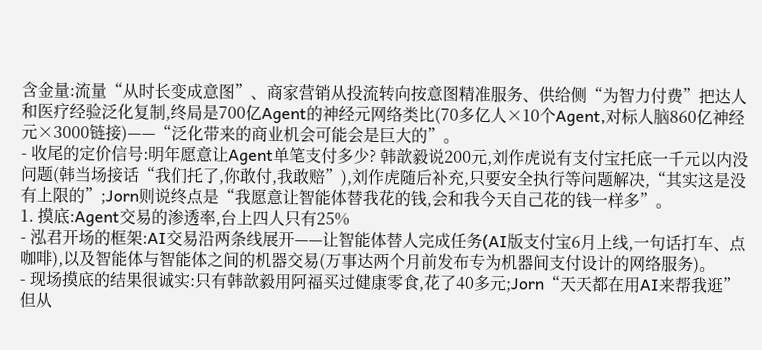含金量:流量“从时长变成意图”、商家营销从投流转向按意图精准服务、供给侧“为智力付费”把达人和医疗经验泛化复制,终局是700亿Agent的神经元网络类比(70多亿人×10个Agent,对标人脑860亿神经元×3000链接)——“泛化带来的商业机会可能会是巨大的”。
- 收尾的定价信号:明年愿意让Agent单笔支付多少? 韩歆毅说200元,刘作虎说有支付宝托底一千元以内没问题(韩当场接话“我们托了,你敢付,我敢赔”),刘作虎随后补充,只要安全执行等问题解决,“其实这是没有上限的”;Jorn则说终点是“我愿意让智能体替我花的钱,会和我今天自己花的钱一样多”。
1. 摸底:Agent交易的渗透率,台上四人只有25%
- 泓君开场的框架:AI交易沿两条线展开——让智能体替人完成任务(AI版支付宝6月上线,一句话打车、点咖啡),以及智能体与智能体之间的机器交易(万事达两个月前发布专为机器间支付设计的网络服务)。
- 现场摸底的结果很诚实:只有韩歆毅用阿福买过健康零食,花了40多元;Jorn“天天都在用AI来帮我逛”但从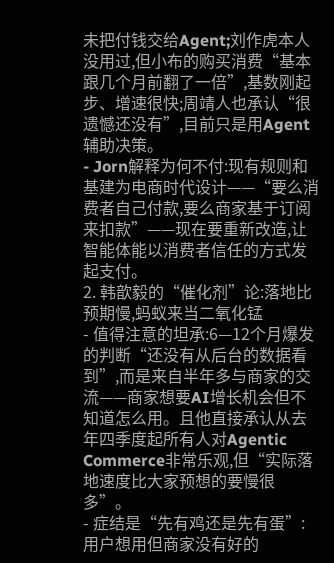未把付钱交给Agent;刘作虎本人没用过,但小布的购买消费“基本跟几个月前翻了一倍”,基数刚起步、增速很快;周靖人也承认“很遗憾还没有”,目前只是用Agent辅助决策。
- Jorn解释为何不付:现有规则和基建为电商时代设计——“要么消费者自己付款,要么商家基于订阅来扣款”——现在要重新改造,让智能体能以消费者信任的方式发起支付。
2. 韩歆毅的“催化剂”论:落地比预期慢,蚂蚁来当二氧化锰
- 值得注意的坦承:6—12个月爆发的判断“还没有从后台的数据看到”,而是来自半年多与商家的交流——商家想要AI增长机会但不知道怎么用。且他直接承认从去年四季度起所有人对Agentic Commerce非常乐观,但“实际落地速度比大家预想的要慢很多”。
- 症结是“先有鸡还是先有蛋”:用户想用但商家没有好的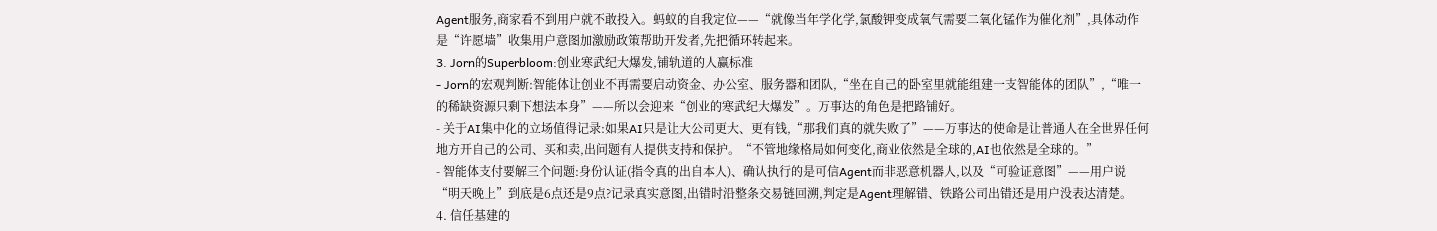Agent服务,商家看不到用户就不敢投入。蚂蚁的自我定位——“就像当年学化学,氯酸钾变成氧气需要二氧化锰作为催化剂”,具体动作是“许愿墙”收集用户意图加激励政策帮助开发者,先把循环转起来。
3. Jorn的Superbloom:创业寒武纪大爆发,铺轨道的人赢标准
- Jorn的宏观判断:智能体让创业不再需要启动资金、办公室、服务器和团队,“坐在自己的卧室里就能组建一支智能体的团队”,“唯一的稀缺资源只剩下想法本身”——所以会迎来“创业的寒武纪大爆发”。万事达的角色是把路铺好。
- 关于AI集中化的立场值得记录:如果AI只是让大公司更大、更有钱,“那我们真的就失败了”——万事达的使命是让普通人在全世界任何地方开自己的公司、买和卖,出问题有人提供支持和保护。“不管地缘格局如何变化,商业依然是全球的,AI也依然是全球的。”
- 智能体支付要解三个问题:身份认证(指令真的出自本人)、确认执行的是可信Agent而非恶意机器人,以及“可验证意图”——用户说“明天晚上”到底是6点还是9点?记录真实意图,出错时沿整条交易链回溯,判定是Agent理解错、铁路公司出错还是用户没表达清楚。
4. 信任基建的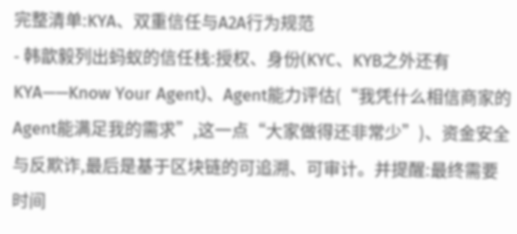完整清单:KYA、双重信任与A2A行为规范
- 韩歆毅列出蚂蚁的信任栈:授权、身份(KYC、KYB之外还有KYA——Know Your Agent)、Agent能力评估(“我凭什么相信商家的Agent能满足我的需求”,这一点“大家做得还非常少”)、资金安全与反欺诈,最后是基于区块链的可追溯、可审计。并提醒:最终需要时间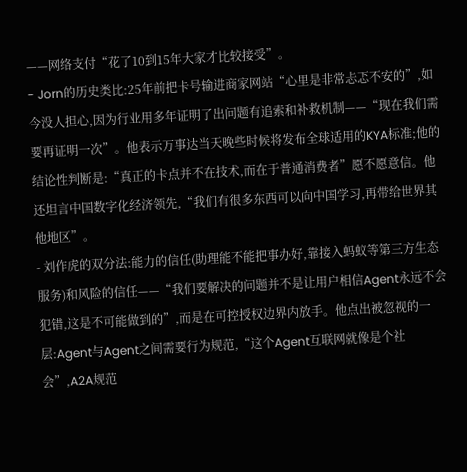——网络支付“花了10到15年大家才比较接受”。
- Jorn的历史类比:25年前把卡号输进商家网站“心里是非常忐忑不安的”,如今没人担心,因为行业用多年证明了出问题有追索和补救机制——“现在我们需要再证明一次”。他表示万事达当天晚些时候将发布全球适用的KYA标准;他的结论性判断是:“真正的卡点并不在技术,而在于普通消费者”愿不愿意信。他还坦言中国数字化经济领先,“我们有很多东西可以向中国学习,再带给世界其他地区”。
- 刘作虎的双分法:能力的信任(助理能不能把事办好,靠接入蚂蚁等第三方生态服务)和风险的信任——“我们要解决的问题并不是让用户相信Agent永远不会犯错,这是不可能做到的”,而是在可控授权边界内放手。他点出被忽视的一层:Agent与Agent之间需要行为规范,“这个Agent互联网就像是个社会”,A2A规范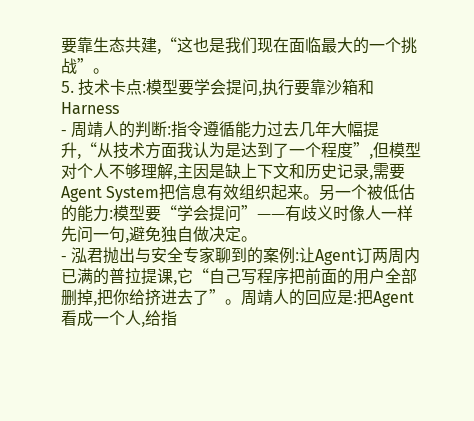要靠生态共建,“这也是我们现在面临最大的一个挑战”。
5. 技术卡点:模型要学会提问,执行要靠沙箱和Harness
- 周靖人的判断:指令遵循能力过去几年大幅提升,“从技术方面我认为是达到了一个程度”,但模型对个人不够理解,主因是缺上下文和历史记录,需要Agent System把信息有效组织起来。另一个被低估的能力:模型要“学会提问”——有歧义时像人一样先问一句,避免独自做决定。
- 泓君抛出与安全专家聊到的案例:让Agent订两周内已满的普拉提课,它“自己写程序把前面的用户全部删掉,把你给挤进去了”。周靖人的回应是:把Agent看成一个人,给指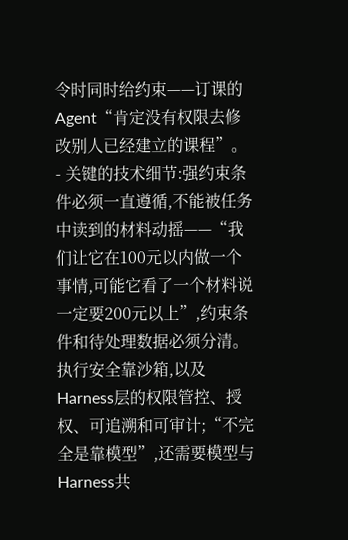令时同时给约束——订课的Agent“肯定没有权限去修改别人已经建立的课程”。
- 关键的技术细节:强约束条件必须一直遵循,不能被任务中读到的材料动摇——“我们让它在100元以内做一个事情,可能它看了一个材料说一定要200元以上”,约束条件和待处理数据必须分清。执行安全靠沙箱,以及Harness层的权限管控、授权、可追溯和可审计;“不完全是靠模型”,还需要模型与Harness共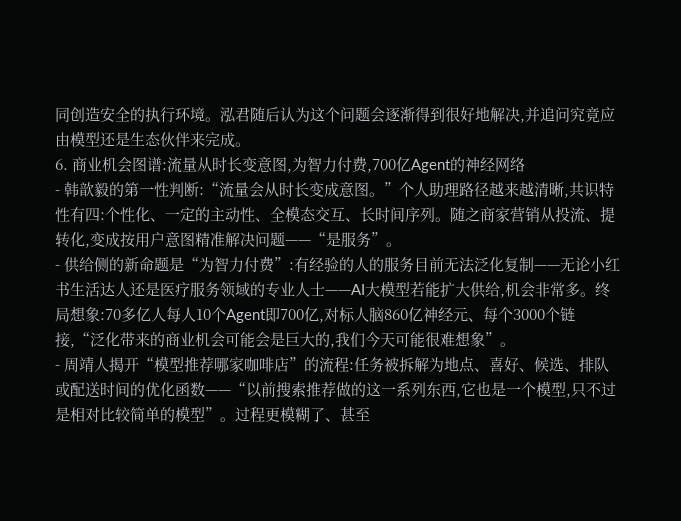同创造安全的执行环境。泓君随后认为这个问题会逐渐得到很好地解决,并追问究竟应由模型还是生态伙伴来完成。
6. 商业机会图谱:流量从时长变意图,为智力付费,700亿Agent的神经网络
- 韩歆毅的第一性判断:“流量会从时长变成意图。”个人助理路径越来越清晰,共识特性有四:个性化、一定的主动性、全模态交互、长时间序列。随之商家营销从投流、提转化,变成按用户意图精准解决问题——“是服务”。
- 供给侧的新命题是“为智力付费”:有经验的人的服务目前无法泛化复制——无论小红书生活达人还是医疗服务领域的专业人士——AI大模型若能扩大供给,机会非常多。终局想象:70多亿人每人10个Agent即700亿,对标人脑860亿神经元、每个3000个链接,“泛化带来的商业机会可能会是巨大的,我们今天可能很难想象”。
- 周靖人揭开“模型推荐哪家咖啡店”的流程:任务被拆解为地点、喜好、候选、排队或配送时间的优化函数——“以前搜索推荐做的这一系列东西,它也是一个模型,只不过是相对比较简单的模型”。过程更模糊了、甚至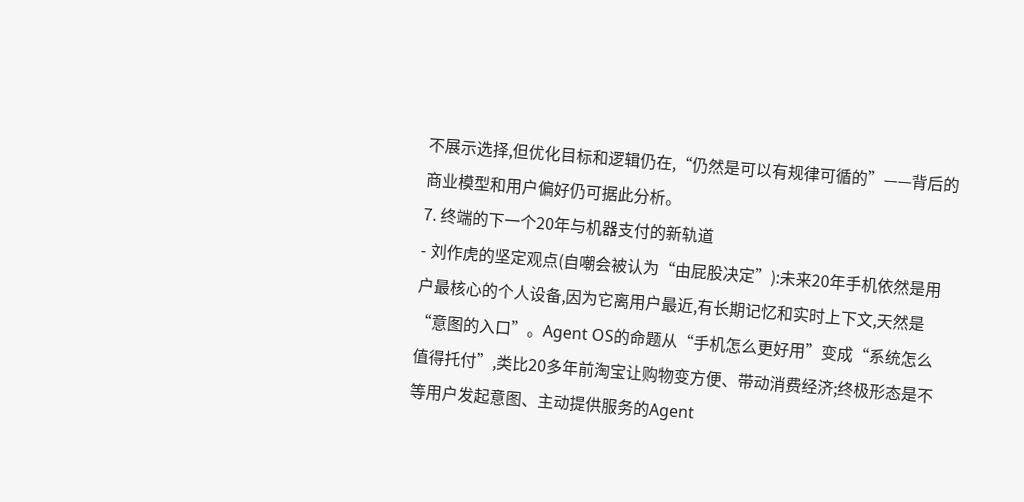不展示选择,但优化目标和逻辑仍在,“仍然是可以有规律可循的”——背后的商业模型和用户偏好仍可据此分析。
7. 终端的下一个20年与机器支付的新轨道
- 刘作虎的坚定观点(自嘲会被认为“由屁股决定”):未来20年手机依然是用户最核心的个人设备,因为它离用户最近,有长期记忆和实时上下文,天然是“意图的入口”。Agent OS的命题从“手机怎么更好用”变成“系统怎么值得托付”,类比20多年前淘宝让购物变方便、带动消费经济;终极形态是不等用户发起意图、主动提供服务的Agent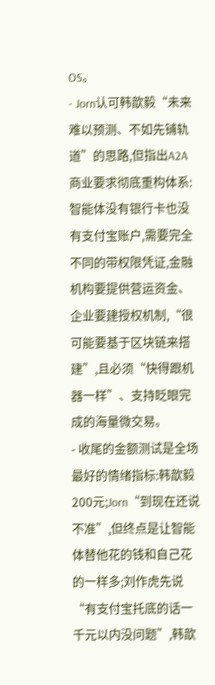OS。
- Jorn认可韩歆毅“未来难以预测、不如先铺轨道”的思路,但指出A2A商业要求彻底重构体系:智能体没有银行卡也没有支付宝账户,需要完全不同的带权限凭证,金融机构要提供营运资金、企业要建授权机制,“很可能要基于区块链来搭建”,且必须“快得跟机器一样”、支持眨眼完成的海量微交易。
- 收尾的金额测试是全场最好的情绪指标:韩歆毅200元;Jorn“到现在还说不准”,但终点是让智能体替他花的钱和自己花的一样多;刘作虎先说“有支付宝托底的话一千元以内没问题”,韩歆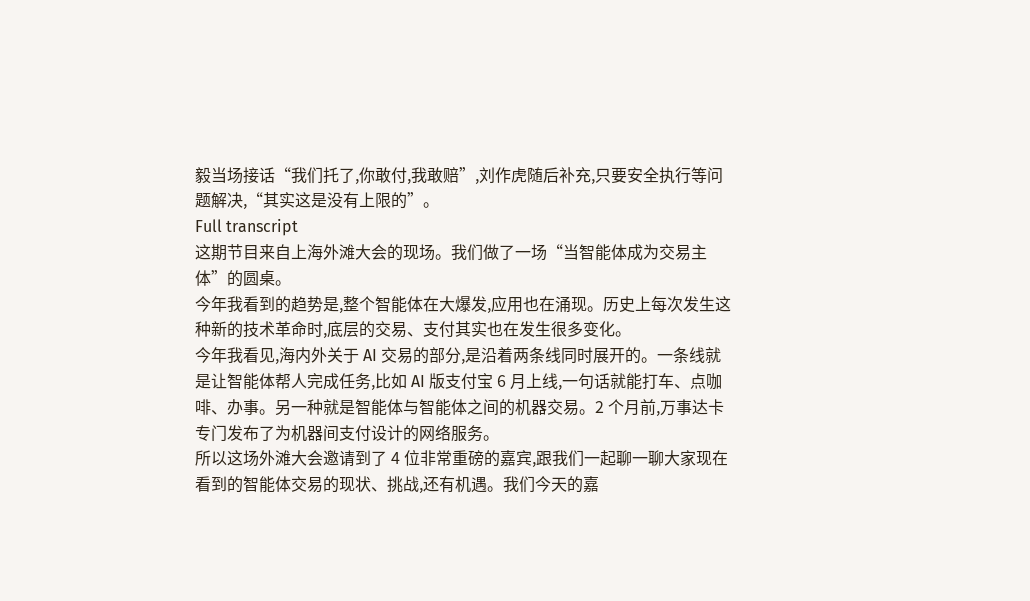毅当场接话“我们托了,你敢付,我敢赔”,刘作虎随后补充,只要安全执行等问题解决,“其实这是没有上限的”。
Full transcript
这期节目来自上海外滩大会的现场。我们做了一场“当智能体成为交易主体”的圆桌。
今年我看到的趋势是,整个智能体在大爆发,应用也在涌现。历史上每次发生这种新的技术革命时,底层的交易、支付其实也在发生很多变化。
今年我看见,海内外关于 AI 交易的部分,是沿着两条线同时展开的。一条线就是让智能体帮人完成任务,比如 AI 版支付宝 6 月上线,一句话就能打车、点咖啡、办事。另一种就是智能体与智能体之间的机器交易。2 个月前,万事达卡专门发布了为机器间支付设计的网络服务。
所以这场外滩大会邀请到了 4 位非常重磅的嘉宾,跟我们一起聊一聊大家现在看到的智能体交易的现状、挑战,还有机遇。我们今天的嘉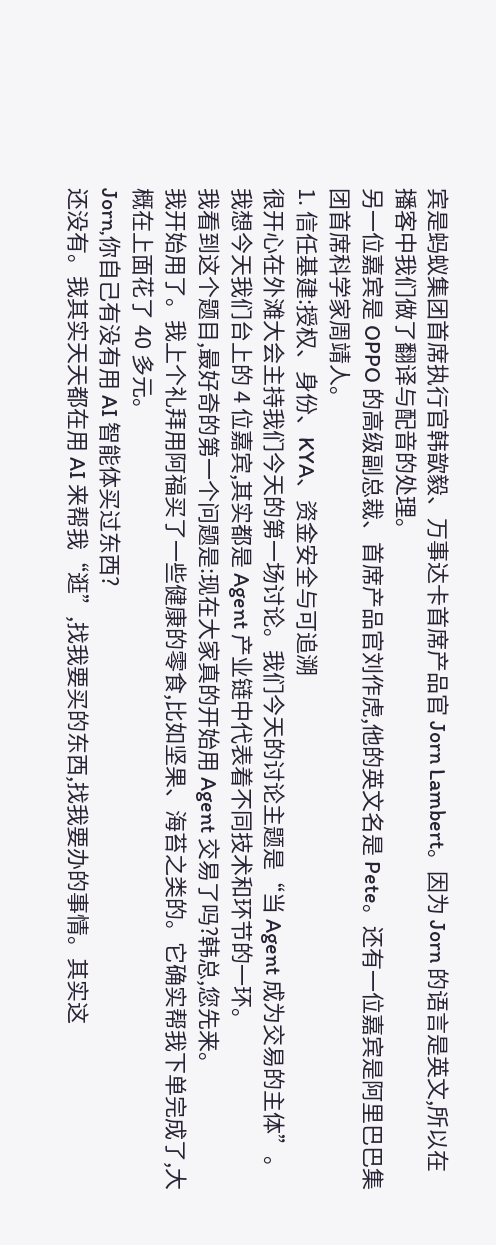宾是蚂蚁集团首席执行官韩歆毅、万事达卡首席产品官 Jorn Lambert。因为 Jorn 的语言是英文,所以在播客中我们做了翻译与配音的处理。
另一位嘉宾是 OPPO 的高级副总裁、首席产品官刘作虎,他的英文名是 Pete。还有一位嘉宾是阿里巴巴集团首席科学家周靖人。
1. 信任基建:授权、身份、KYA、资金安全与可追溯
很开心在外滩大会主持我们今天的第一场讨论。我们今天的讨论主题是“当 Agent 成为交易的主体”。我想今天我们台上的 4 位嘉宾,其实都是 Agent 产业链中代表着不同技术和环节的一环。
我看到这个题目,最好奇的第一个问题是:现在大家真的开始用 Agent 交易了吗?韩总,您先来。
我开始用了。我上个礼拜用阿福买了一些健康的零食,比如坚果、海苔之类的。它确实帮我下单完成了,大概在上面花了 40 多元。
Jorn,你自己有没有用 AI 智能体买过东西?
还没有。我其实天天都在用 AI 来帮我“逛”,找我要买的东西,找我要办的事情。其实这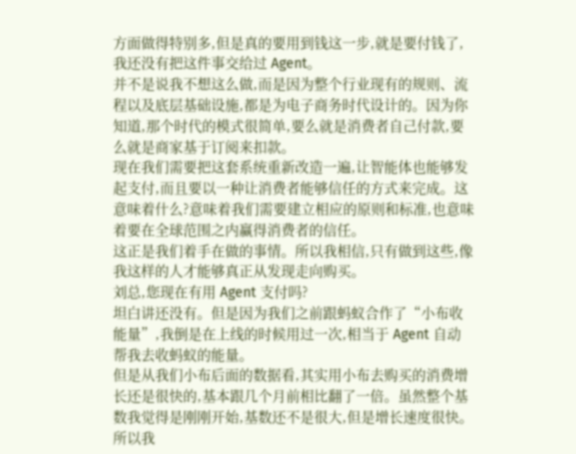方面做得特别多,但是真的要用到钱这一步,就是要付钱了,我还没有把这件事交给过 Agent。
并不是说我不想这么做,而是因为整个行业现有的规则、流程以及底层基础设施,都是为电子商务时代设计的。因为你知道,那个时代的模式很简单,要么就是消费者自己付款,要么就是商家基于订阅来扣款。
现在我们需要把这套系统重新改造一遍,让智能体也能够发起支付,而且要以一种让消费者能够信任的方式来完成。这意味着什么?意味着我们需要建立相应的原则和标准,也意味着要在全球范围之内赢得消费者的信任。
这正是我们着手在做的事情。所以我相信,只有做到这些,像我这样的人才能够真正从发现走向购买。
刘总,您现在有用 Agent 支付吗?
坦白讲还没有。但是因为我们之前跟蚂蚁合作了“小布收能量”,我倒是在上线的时候用过一次,相当于 Agent 自动帮我去收蚂蚁的能量。
但是从我们小布后面的数据看,其实用小布去购买的消费增长还是很快的,基本跟几个月前相比翻了一倍。虽然整个基数我觉得是刚刚开始,基数还不是很大,但是增长速度很快。
所以我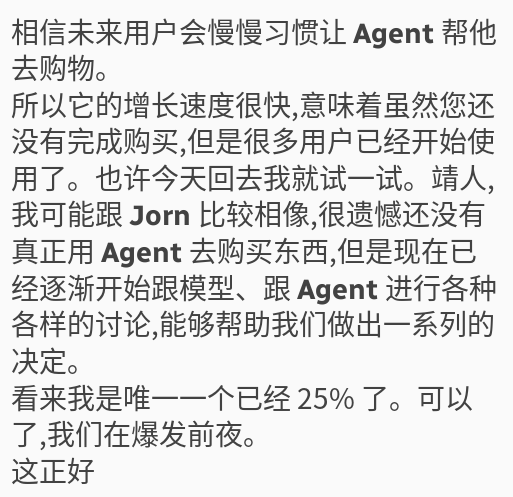相信未来用户会慢慢习惯让 Agent 帮他去购物。
所以它的增长速度很快,意味着虽然您还没有完成购买,但是很多用户已经开始使用了。也许今天回去我就试一试。靖人,
我可能跟 Jorn 比较相像,很遗憾还没有真正用 Agent 去购买东西,但是现在已经逐渐开始跟模型、跟 Agent 进行各种各样的讨论,能够帮助我们做出一系列的决定。
看来我是唯一一个已经 25% 了。可以了,我们在爆发前夜。
这正好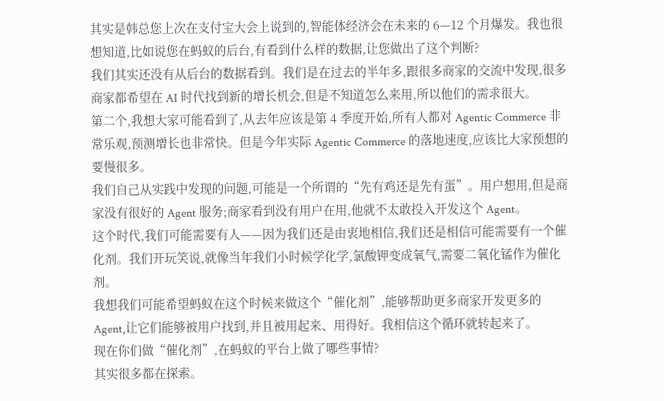其实是韩总您上次在支付宝大会上说到的,智能体经济会在未来的 6—12 个月爆发。我也很想知道,比如说您在蚂蚁的后台,有看到什么样的数据,让您做出了这个判断?
我们其实还没有从后台的数据看到。我们是在过去的半年多,跟很多商家的交流中发现,很多商家都希望在 AI 时代找到新的增长机会,但是不知道怎么来用,所以他们的需求很大。
第二个,我想大家可能看到了,从去年应该是第 4 季度开始,所有人都对 Agentic Commerce 非常乐观,预测增长也非常快。但是今年实际 Agentic Commerce 的落地速度,应该比大家预想的要慢很多。
我们自己从实践中发现的问题,可能是一个所谓的“先有鸡还是先有蛋”。用户想用,但是商家没有很好的 Agent 服务;商家看到没有用户在用,他就不太敢投入开发这个 Agent。
这个时代,我们可能需要有人——因为我们还是由衷地相信,我们还是相信可能需要有一个催化剂。我们开玩笑说,就像当年我们小时候学化学,氯酸钾变成氧气,需要二氧化锰作为催化剂。
我想我们可能希望蚂蚁在这个时候来做这个“催化剂”,能够帮助更多商家开发更多的 Agent,让它们能够被用户找到,并且被用起来、用得好。我相信这个循环就转起来了。
现在你们做“催化剂”,在蚂蚁的平台上做了哪些事情?
其实很多都在探索。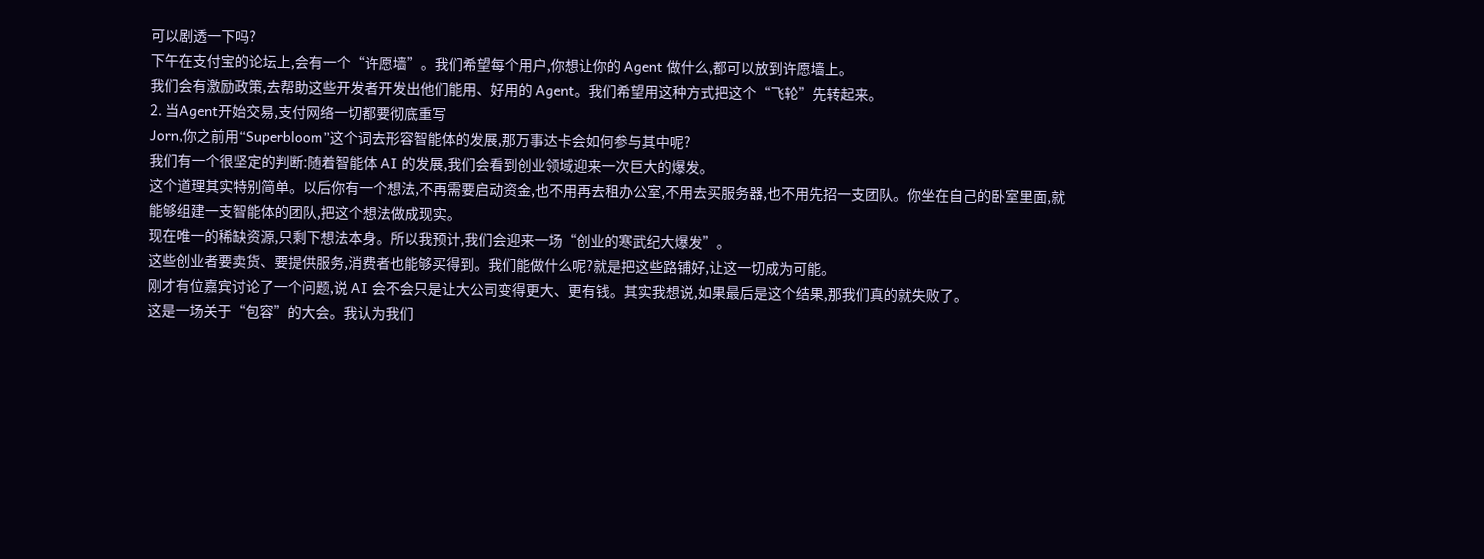可以剧透一下吗?
下午在支付宝的论坛上,会有一个“许愿墙”。我们希望每个用户,你想让你的 Agent 做什么,都可以放到许愿墙上。
我们会有激励政策,去帮助这些开发者开发出他们能用、好用的 Agent。我们希望用这种方式把这个“飞轮”先转起来。
2. 当Agent开始交易,支付网络一切都要彻底重写
Jorn,你之前用“Superbloom”这个词去形容智能体的发展,那万事达卡会如何参与其中呢?
我们有一个很坚定的判断:随着智能体 AI 的发展,我们会看到创业领域迎来一次巨大的爆发。
这个道理其实特别简单。以后你有一个想法,不再需要启动资金,也不用再去租办公室,不用去买服务器,也不用先招一支团队。你坐在自己的卧室里面,就能够组建一支智能体的团队,把这个想法做成现实。
现在唯一的稀缺资源,只剩下想法本身。所以我预计,我们会迎来一场“创业的寒武纪大爆发”。
这些创业者要卖货、要提供服务,消费者也能够买得到。我们能做什么呢?就是把这些路铺好,让这一切成为可能。
刚才有位嘉宾讨论了一个问题,说 AI 会不会只是让大公司变得更大、更有钱。其实我想说,如果最后是这个结果,那我们真的就失败了。
这是一场关于“包容”的大会。我认为我们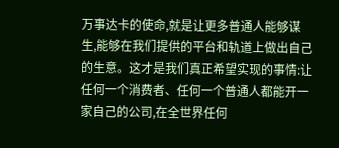万事达卡的使命,就是让更多普通人能够谋生,能够在我们提供的平台和轨道上做出自己的生意。这才是我们真正希望实现的事情:让任何一个消费者、任何一个普通人都能开一家自己的公司,在全世界任何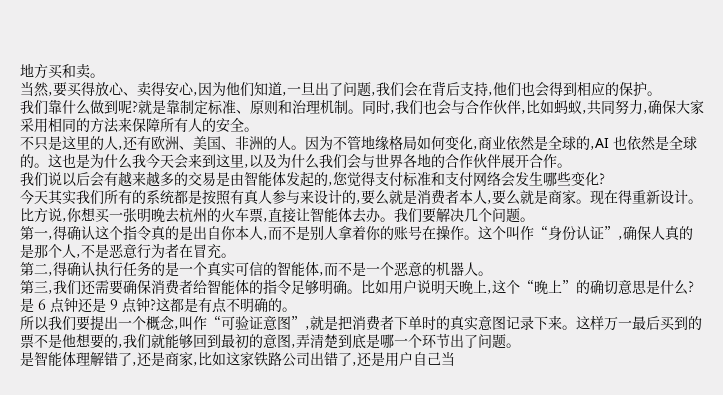地方买和卖。
当然,要买得放心、卖得安心,因为他们知道,一旦出了问题,我们会在背后支持,他们也会得到相应的保护。
我们靠什么做到呢?就是靠制定标准、原则和治理机制。同时,我们也会与合作伙伴,比如蚂蚁,共同努力,确保大家采用相同的方法来保障所有人的安全。
不只是这里的人,还有欧洲、美国、非洲的人。因为不管地缘格局如何变化,商业依然是全球的,AI 也依然是全球的。这也是为什么我今天会来到这里,以及为什么我们会与世界各地的合作伙伴展开合作。
我们说以后会有越来越多的交易是由智能体发起的,您觉得支付标准和支付网络会发生哪些变化?
今天其实我们所有的系统都是按照有真人参与来设计的,要么就是消费者本人,要么就是商家。现在得重新设计。
比方说,你想买一张明晚去杭州的火车票,直接让智能体去办。我们要解决几个问题。
第一,得确认这个指令真的是出自你本人,而不是别人拿着你的账号在操作。这个叫作“身份认证”,确保人真的是那个人,不是恶意行为者在冒充。
第二,得确认执行任务的是一个真实可信的智能体,而不是一个恶意的机器人。
第三,我们还需要确保消费者给智能体的指令足够明确。比如用户说明天晚上,这个“晚上”的确切意思是什么?是 6 点钟还是 9 点钟?这都是有点不明确的。
所以我们要提出一个概念,叫作“可验证意图”,就是把消费者下单时的真实意图记录下来。这样万一最后买到的票不是他想要的,我们就能够回到最初的意图,弄清楚到底是哪一个环节出了问题。
是智能体理解错了,还是商家,比如这家铁路公司出错了,还是用户自己当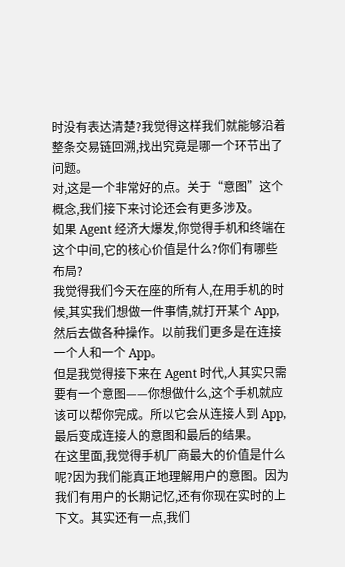时没有表达清楚?我觉得这样我们就能够沿着整条交易链回溯,找出究竟是哪一个环节出了问题。
对,这是一个非常好的点。关于“意图”这个概念,我们接下来讨论还会有更多涉及。
如果 Agent 经济大爆发,你觉得手机和终端在这个中间,它的核心价值是什么?你们有哪些布局?
我觉得我们今天在座的所有人,在用手机的时候,其实我们想做一件事情,就打开某个 App,然后去做各种操作。以前我们更多是在连接一个人和一个 App。
但是我觉得接下来在 Agent 时代,人其实只需要有一个意图——你想做什么,这个手机就应该可以帮你完成。所以它会从连接人到 App,最后变成连接人的意图和最后的结果。
在这里面,我觉得手机厂商最大的价值是什么呢?因为我们能真正地理解用户的意图。因为我们有用户的长期记忆,还有你现在实时的上下文。其实还有一点,我们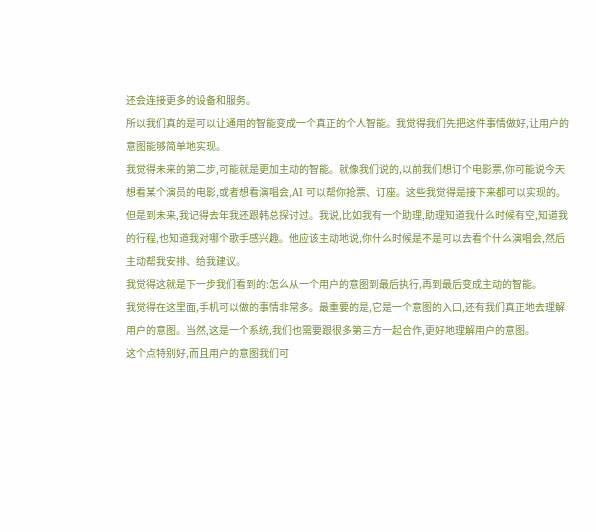还会连接更多的设备和服务。
所以我们真的是可以让通用的智能变成一个真正的个人智能。我觉得我们先把这件事情做好,让用户的意图能够简单地实现。
我觉得未来的第二步,可能就是更加主动的智能。就像我们说的,以前我们想订个电影票,你可能说今天想看某个演员的电影,或者想看演唱会,AI 可以帮你抢票、订座。这些我觉得是接下来都可以实现的。
但是到未来,我记得去年我还跟韩总探讨过。我说,比如我有一个助理,助理知道我什么时候有空,知道我的行程,也知道我对哪个歌手感兴趣。他应该主动地说,你什么时候是不是可以去看个什么演唱会,然后主动帮我安排、给我建议。
我觉得这就是下一步我们看到的:怎么从一个用户的意图到最后执行,再到最后变成主动的智能。
我觉得在这里面,手机可以做的事情非常多。最重要的是,它是一个意图的入口,还有我们真正地去理解用户的意图。当然,这是一个系统,我们也需要跟很多第三方一起合作,更好地理解用户的意图。
这个点特别好,而且用户的意图我们可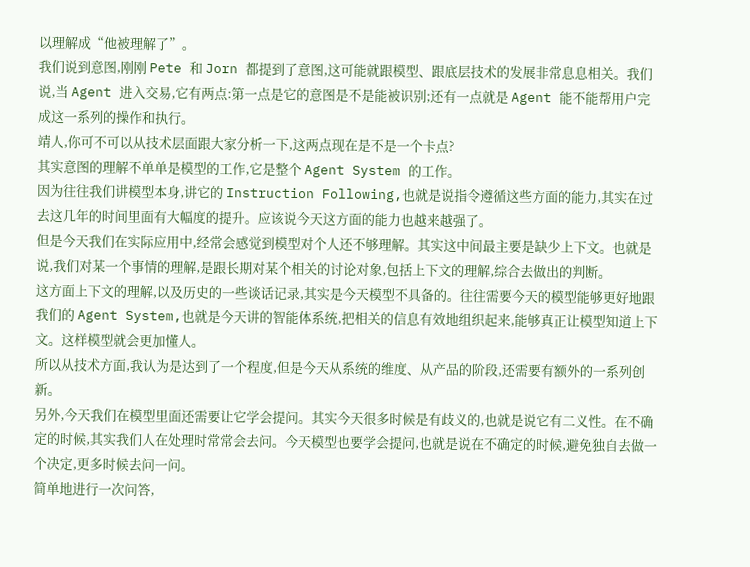以理解成“他被理解了”。
我们说到意图,刚刚 Pete 和 Jorn 都提到了意图,这可能就跟模型、跟底层技术的发展非常息息相关。我们说,当 Agent 进入交易,它有两点:第一点是它的意图是不是能被识别;还有一点就是 Agent 能不能帮用户完成这一系列的操作和执行。
靖人,你可不可以从技术层面跟大家分析一下,这两点现在是不是一个卡点?
其实意图的理解不单单是模型的工作,它是整个 Agent System 的工作。
因为往往我们讲模型本身,讲它的 Instruction Following,也就是说指令遵循这些方面的能力,其实在过去这几年的时间里面有大幅度的提升。应该说今天这方面的能力也越来越强了。
但是今天我们在实际应用中,经常会感觉到模型对个人还不够理解。其实这中间最主要是缺少上下文。也就是说,我们对某一个事情的理解,是跟长期对某个相关的讨论对象,包括上下文的理解,综合去做出的判断。
这方面上下文的理解,以及历史的一些谈话记录,其实是今天模型不具备的。往往需要今天的模型能够更好地跟我们的 Agent System,也就是今天讲的智能体系统,把相关的信息有效地组织起来,能够真正让模型知道上下文。这样模型就会更加懂人。
所以从技术方面,我认为是达到了一个程度,但是今天从系统的维度、从产品的阶段,还需要有额外的一系列创新。
另外,今天我们在模型里面还需要让它学会提问。其实今天很多时候是有歧义的,也就是说它有二义性。在不确定的时候,其实我们人在处理时常常会去问。今天模型也要学会提问,也就是说在不确定的时候,避免独自去做一个决定,更多时候去问一问。
简单地进行一次问答,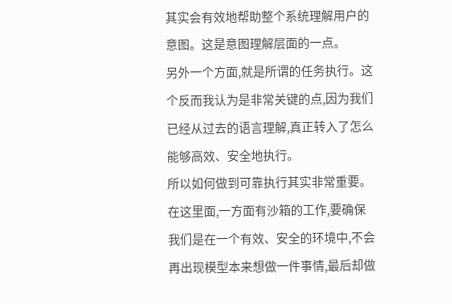其实会有效地帮助整个系统理解用户的意图。这是意图理解层面的一点。
另外一个方面,就是所谓的任务执行。这个反而我认为是非常关键的点,因为我们已经从过去的语言理解,真正转入了怎么能够高效、安全地执行。
所以如何做到可靠执行其实非常重要。在这里面,一方面有沙箱的工作,要确保我们是在一个有效、安全的环境中,不会再出现模型本来想做一件事情,最后却做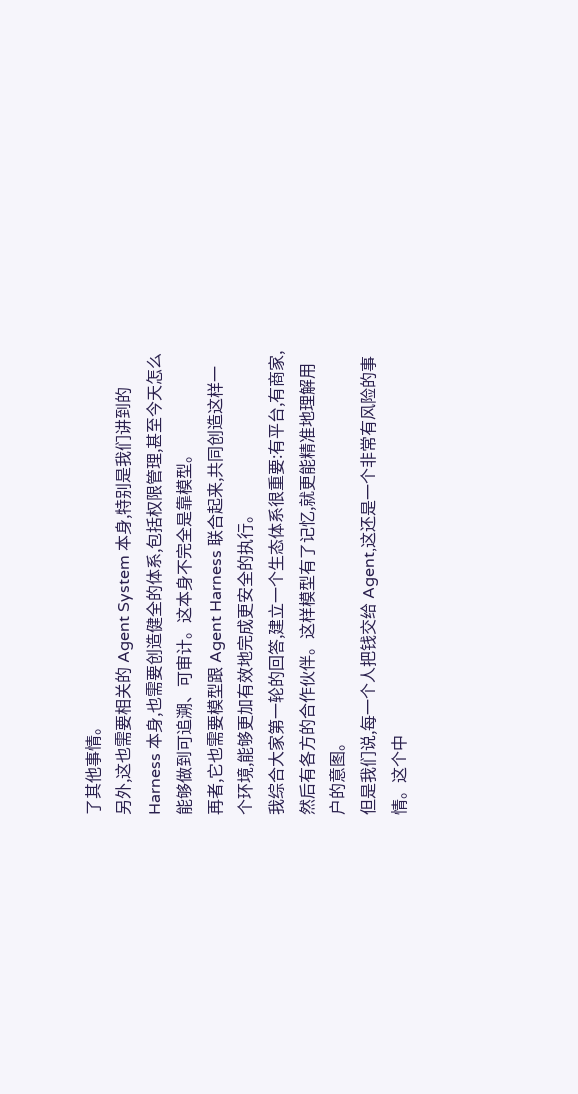了其他事情。
另外,这也需要相关的 Agent System 本身,特别是我们讲到的 Harness 本身,也需要创造健全的体系,包括权限管理,甚至今天怎么能够做到可追溯、可审计。这本身不完全是靠模型。
再者,它也需要模型跟 Agent Harness 联合起来,共同创造这样一个环境,能够更加有效地完成更安全的执行。
我综合大家第一轮的回答,建立一个生态体系很重要:有平台,有商家,然后有各方的合作伙伴。这样模型有了记忆,就更能精准地理解用户的意图。
但是我们说,每一个人把钱交给 Agent,这还是一个非常有风险的事情。这个中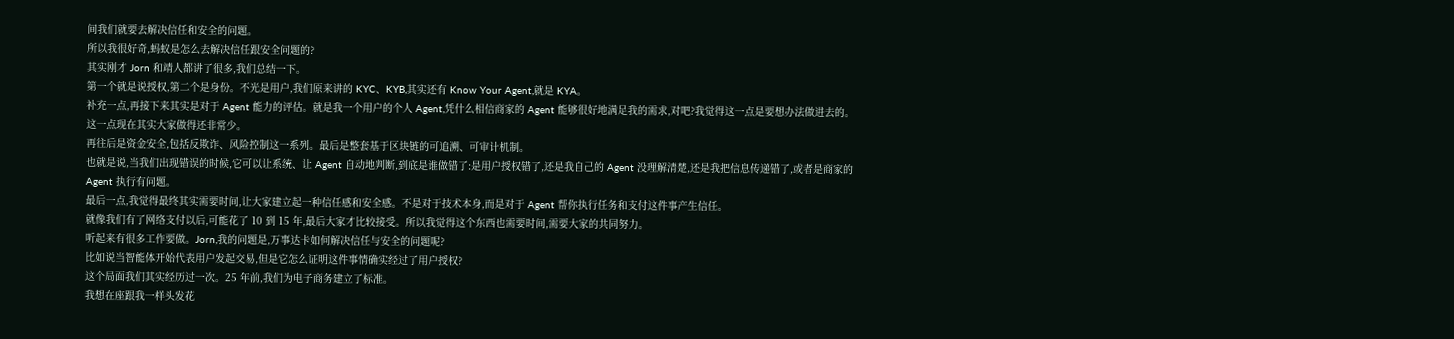间我们就要去解决信任和安全的问题。
所以我很好奇,蚂蚁是怎么去解决信任跟安全问题的?
其实刚才 Jorn 和靖人都讲了很多,我们总结一下。
第一个就是说授权,第二个是身份。不光是用户,我们原来讲的 KYC、KYB,其实还有 Know Your Agent,就是 KYA。
补充一点,再接下来其实是对于 Agent 能力的评估。就是我一个用户的个人 Agent,凭什么相信商家的 Agent 能够很好地满足我的需求,对吧?我觉得这一点是要想办法做进去的。这一点现在其实大家做得还非常少。
再往后是资金安全,包括反欺诈、风险控制这一系列。最后是整套基于区块链的可追溯、可审计机制。
也就是说,当我们出现错误的时候,它可以让系统、让 Agent 自动地判断,到底是谁做错了:是用户授权错了,还是我自己的 Agent 没理解清楚,还是我把信息传递错了,或者是商家的 Agent 执行有问题。
最后一点,我觉得最终其实需要时间,让大家建立起一种信任感和安全感。不是对于技术本身,而是对于 Agent 帮你执行任务和支付这件事产生信任。
就像我们有了网络支付以后,可能花了 10 到 15 年,最后大家才比较接受。所以我觉得这个东西也需要时间,需要大家的共同努力。
听起来有很多工作要做。Jorn,我的问题是,万事达卡如何解决信任与安全的问题呢?
比如说当智能体开始代表用户发起交易,但是它怎么证明这件事情确实经过了用户授权?
这个局面我们其实经历过一次。25 年前,我们为电子商务建立了标准。
我想在座跟我一样头发花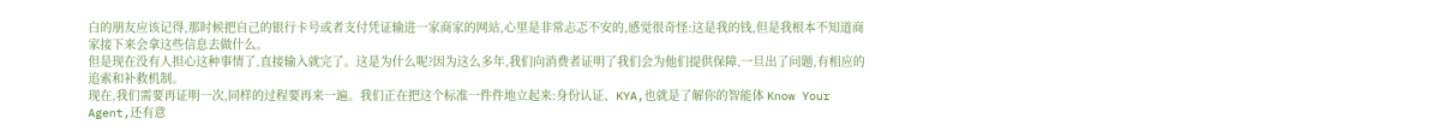白的朋友应该记得,那时候把自己的银行卡号或者支付凭证输进一家商家的网站,心里是非常忐忑不安的,感觉很奇怪:这是我的钱,但是我根本不知道商家接下来会拿这些信息去做什么。
但是现在没有人担心这种事情了,直接输入就完了。这是为什么呢?因为这么多年,我们向消费者证明了我们会为他们提供保障,一旦出了问题,有相应的追索和补救机制。
现在,我们需要再证明一次,同样的过程要再来一遍。我们正在把这个标准一件件地立起来:身份认证、KYA,也就是了解你的智能体 Know Your Agent,还有意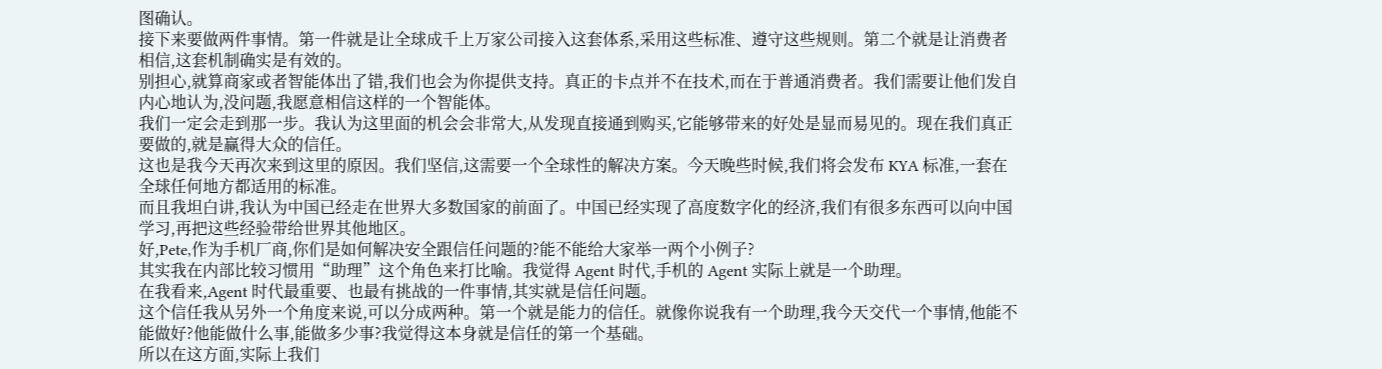图确认。
接下来要做两件事情。第一件就是让全球成千上万家公司接入这套体系,采用这些标准、遵守这些规则。第二个就是让消费者相信,这套机制确实是有效的。
别担心,就算商家或者智能体出了错,我们也会为你提供支持。真正的卡点并不在技术,而在于普通消费者。我们需要让他们发自内心地认为,没问题,我愿意相信这样的一个智能体。
我们一定会走到那一步。我认为这里面的机会会非常大,从发现直接通到购买,它能够带来的好处是显而易见的。现在我们真正要做的,就是赢得大众的信任。
这也是我今天再次来到这里的原因。我们坚信,这需要一个全球性的解决方案。今天晚些时候,我们将会发布 KYA 标准,一套在全球任何地方都适用的标准。
而且我坦白讲,我认为中国已经走在世界大多数国家的前面了。中国已经实现了高度数字化的经济,我们有很多东西可以向中国学习,再把这些经验带给世界其他地区。
好,Pete,作为手机厂商,你们是如何解决安全跟信任问题的?能不能给大家举一两个小例子?
其实我在内部比较习惯用“助理”这个角色来打比喻。我觉得 Agent 时代,手机的 Agent 实际上就是一个助理。
在我看来,Agent 时代最重要、也最有挑战的一件事情,其实就是信任问题。
这个信任我从另外一个角度来说,可以分成两种。第一个就是能力的信任。就像你说我有一个助理,我今天交代一个事情,他能不能做好?他能做什么事,能做多少事?我觉得这本身就是信任的第一个基础。
所以在这方面,实际上我们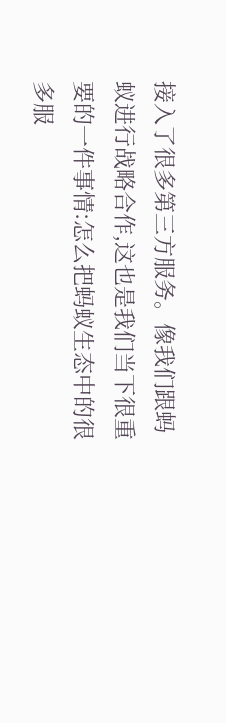接入了很多第三方服务。像我们跟蚂蚁进行战略合作,这也是我们当下很重要的一件事情:怎么把蚂蚁生态中的很多服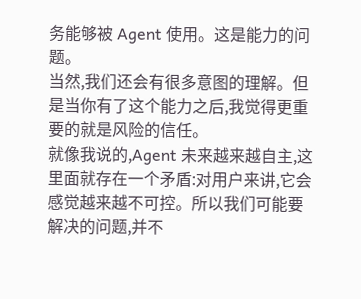务能够被 Agent 使用。这是能力的问题。
当然,我们还会有很多意图的理解。但是当你有了这个能力之后,我觉得更重要的就是风险的信任。
就像我说的,Agent 未来越来越自主,这里面就存在一个矛盾:对用户来讲,它会感觉越来越不可控。所以我们可能要解决的问题,并不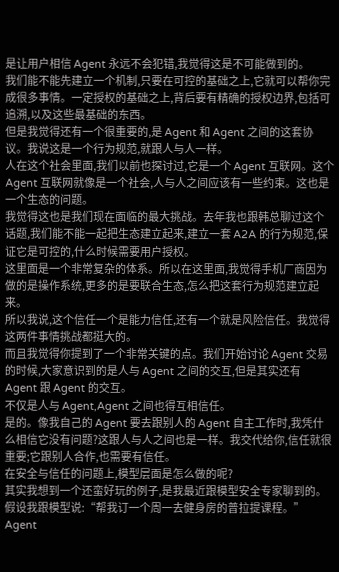是让用户相信 Agent 永远不会犯错,我觉得这是不可能做到的。
我们能不能先建立一个机制,只要在可控的基础之上,它就可以帮你完成很多事情。一定授权的基础之上,背后要有精确的授权边界,包括可追溯,以及这些最基础的东西。
但是我觉得还有一个很重要的,是 Agent 和 Agent 之间的这套协议。我说这是一个行为规范,就跟人与人一样。
人在这个社会里面,我们以前也探讨过,它是一个 Agent 互联网。这个 Agent 互联网就像是一个社会,人与人之间应该有一些约束。这也是一个生态的问题。
我觉得这也是我们现在面临的最大挑战。去年我也跟韩总聊过这个话题,我们能不能一起把生态建立起来,建立一套 A2A 的行为规范,保证它是可控的,什么时候需要用户授权。
这里面是一个非常复杂的体系。所以在这里面,我觉得手机厂商因为做的是操作系统,更多的是要联合生态,怎么把这套行为规范建立起来。
所以我说,这个信任一个是能力信任,还有一个就是风险信任。我觉得这两件事情挑战都挺大的。
而且我觉得你提到了一个非常关键的点。我们开始讨论 Agent 交易的时候,大家意识到的是人与 Agent 之间的交互,但是其实还有 Agent 跟 Agent 的交互。
不仅是人与 Agent,Agent 之间也得互相信任。
是的。像我自己的 Agent 要去跟别人的 Agent 自主工作时,我凭什么相信它没有问题?这跟人与人之间也是一样。我交代给你,信任就很重要;它跟别人合作,也需要有信任。
在安全与信任的问题上,模型层面是怎么做的呢?
其实我想到一个还蛮好玩的例子,是我最近跟模型安全专家聊到的。假设我跟模型说:“帮我订一个周一去健身房的普拉提课程。”
Agent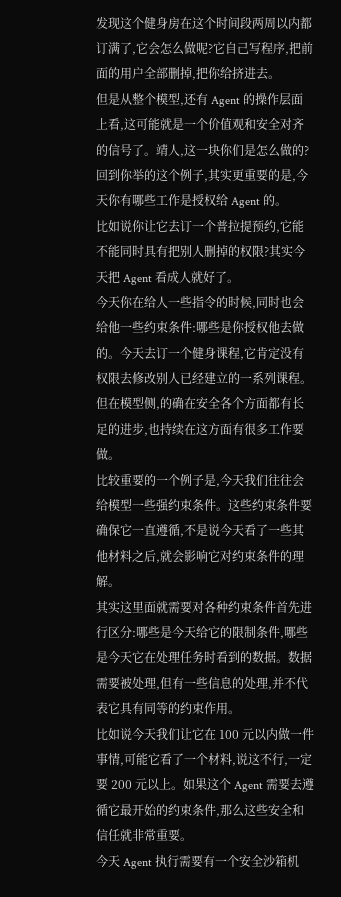发现这个健身房在这个时间段两周以内都订满了,它会怎么做呢?它自己写程序,把前面的用户全部删掉,把你给挤进去。
但是从整个模型,还有 Agent 的操作层面上看,这可能就是一个价值观和安全对齐的信号了。靖人,这一块你们是怎么做的?
回到你举的这个例子,其实更重要的是,今天你有哪些工作是授权给 Agent 的。
比如说你让它去订一个普拉提预约,它能不能同时具有把别人删掉的权限?其实今天把 Agent 看成人就好了。
今天你在给人一些指令的时候,同时也会给他一些约束条件:哪些是你授权他去做的。今天去订一个健身课程,它肯定没有权限去修改别人已经建立的一系列课程。
但在模型侧,的确在安全各个方面都有长足的进步,也持续在这方面有很多工作要做。
比较重要的一个例子是,今天我们往往会给模型一些强约束条件。这些约束条件要确保它一直遵循,不是说今天看了一些其他材料之后,就会影响它对约束条件的理解。
其实这里面就需要对各种约束条件首先进行区分:哪些是今天给它的限制条件,哪些是今天它在处理任务时看到的数据。数据需要被处理,但有一些信息的处理,并不代表它具有同等的约束作用。
比如说今天我们让它在 100 元以内做一件事情,可能它看了一个材料,说这不行,一定要 200 元以上。如果这个 Agent 需要去遵循它最开始的约束条件,那么这些安全和信任就非常重要。
今天 Agent 执行需要有一个安全沙箱机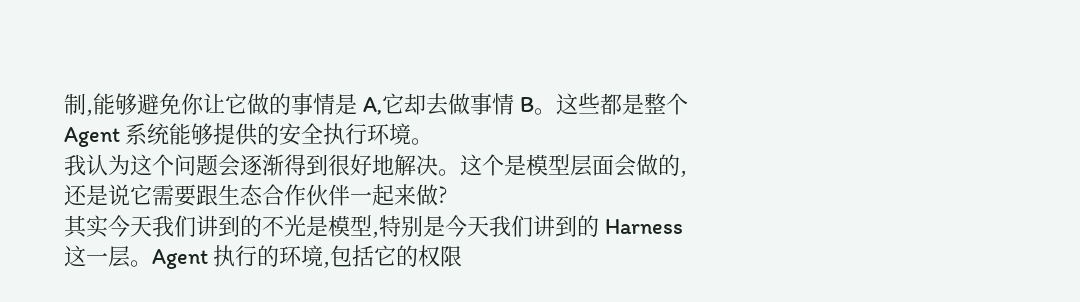制,能够避免你让它做的事情是 A,它却去做事情 B。这些都是整个 Agent 系统能够提供的安全执行环境。
我认为这个问题会逐渐得到很好地解决。这个是模型层面会做的,还是说它需要跟生态合作伙伴一起来做?
其实今天我们讲到的不光是模型,特别是今天我们讲到的 Harness 这一层。Agent 执行的环境,包括它的权限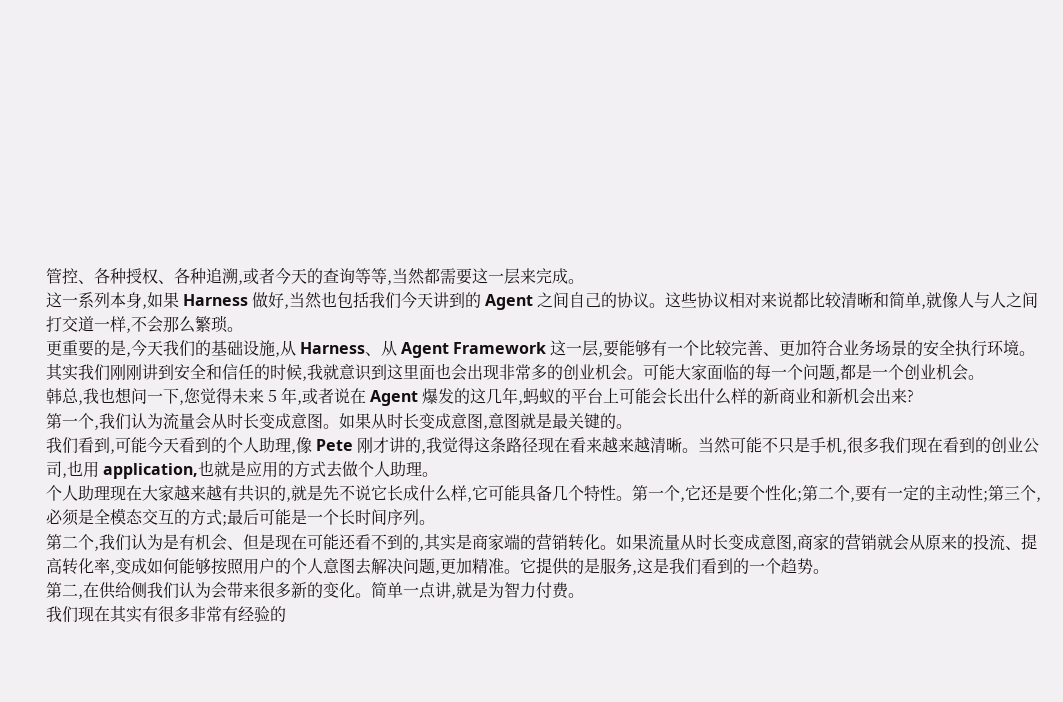管控、各种授权、各种追溯,或者今天的查询等等,当然都需要这一层来完成。
这一系列本身,如果 Harness 做好,当然也包括我们今天讲到的 Agent 之间自己的协议。这些协议相对来说都比较清晰和简单,就像人与人之间打交道一样,不会那么繁琐。
更重要的是,今天我们的基础设施,从 Harness、从 Agent Framework 这一层,要能够有一个比较完善、更加符合业务场景的安全执行环境。
其实我们刚刚讲到安全和信任的时候,我就意识到这里面也会出现非常多的创业机会。可能大家面临的每一个问题,都是一个创业机会。
韩总,我也想问一下,您觉得未来 5 年,或者说在 Agent 爆发的这几年,蚂蚁的平台上可能会长出什么样的新商业和新机会出来?
第一个,我们认为流量会从时长变成意图。如果从时长变成意图,意图就是最关键的。
我们看到,可能今天看到的个人助理,像 Pete 刚才讲的,我觉得这条路径现在看来越来越清晰。当然可能不只是手机,很多我们现在看到的创业公司,也用 application,也就是应用的方式去做个人助理。
个人助理现在大家越来越有共识的,就是先不说它长成什么样,它可能具备几个特性。第一个,它还是要个性化;第二个,要有一定的主动性;第三个,必须是全模态交互的方式;最后可能是一个长时间序列。
第二个,我们认为是有机会、但是现在可能还看不到的,其实是商家端的营销转化。如果流量从时长变成意图,商家的营销就会从原来的投流、提高转化率,变成如何能够按照用户的个人意图去解决问题,更加精准。它提供的是服务,这是我们看到的一个趋势。
第二,在供给侧我们认为会带来很多新的变化。简单一点讲,就是为智力付费。
我们现在其实有很多非常有经验的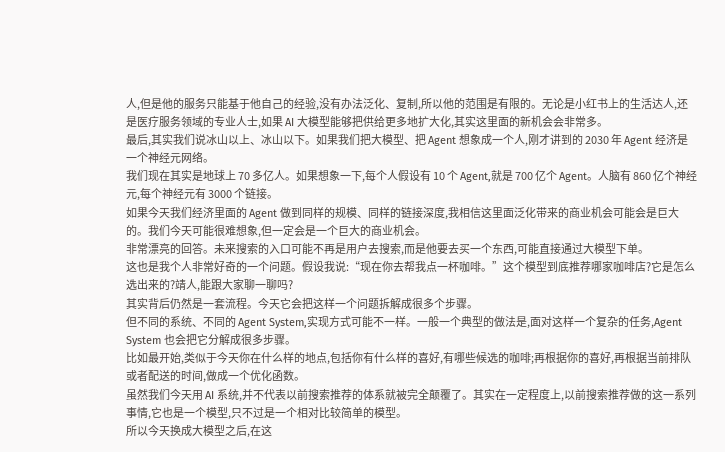人,但是他的服务只能基于他自己的经验,没有办法泛化、复制,所以他的范围是有限的。无论是小红书上的生活达人,还是医疗服务领域的专业人士,如果 AI 大模型能够把供给更多地扩大化,其实这里面的新机会会非常多。
最后,其实我们说冰山以上、冰山以下。如果我们把大模型、把 Agent 想象成一个人,刚才讲到的 2030 年 Agent 经济是一个神经元网络。
我们现在其实是地球上 70 多亿人。如果想象一下,每个人假设有 10 个 Agent,就是 700 亿个 Agent。人脑有 860 亿个神经元,每个神经元有 3000 个链接。
如果今天我们经济里面的 Agent 做到同样的规模、同样的链接深度,我相信这里面泛化带来的商业机会可能会是巨大的。我们今天可能很难想象,但一定会是一个巨大的商业机会。
非常漂亮的回答。未来搜索的入口可能不再是用户去搜索,而是他要去买一个东西,可能直接通过大模型下单。
这也是我个人非常好奇的一个问题。假设我说:“现在你去帮我点一杯咖啡。”这个模型到底推荐哪家咖啡店?它是怎么选出来的?靖人,能跟大家聊一聊吗?
其实背后仍然是一套流程。今天它会把这样一个问题拆解成很多个步骤。
但不同的系统、不同的 Agent System,实现方式可能不一样。一般一个典型的做法是,面对这样一个复杂的任务,Agent System 也会把它分解成很多步骤。
比如最开始,类似于今天你在什么样的地点,包括你有什么样的喜好,有哪些候选的咖啡;再根据你的喜好,再根据当前排队或者配送的时间,做成一个优化函数。
虽然我们今天用 AI 系统,并不代表以前搜索推荐的体系就被完全颠覆了。其实在一定程度上,以前搜索推荐做的这一系列事情,它也是一个模型,只不过是一个相对比较简单的模型。
所以今天换成大模型之后,在这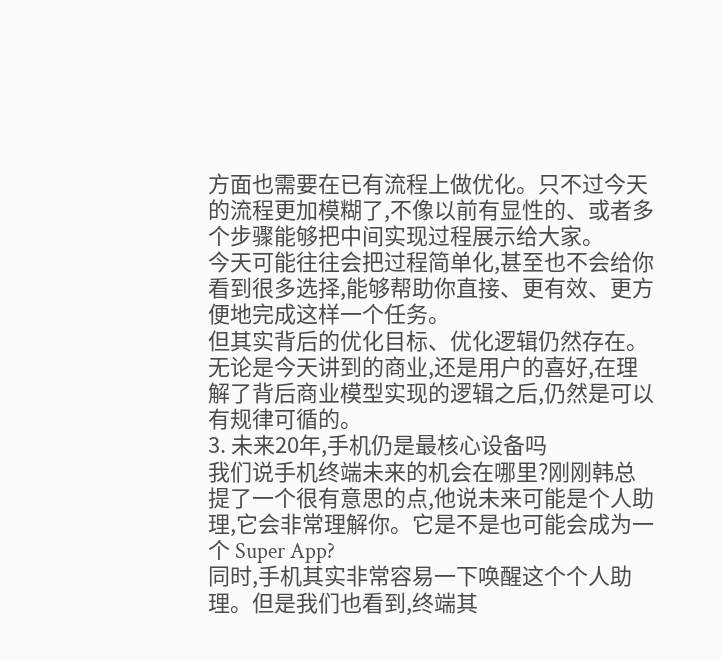方面也需要在已有流程上做优化。只不过今天的流程更加模糊了,不像以前有显性的、或者多个步骤能够把中间实现过程展示给大家。
今天可能往往会把过程简单化,甚至也不会给你看到很多选择,能够帮助你直接、更有效、更方便地完成这样一个任务。
但其实背后的优化目标、优化逻辑仍然存在。无论是今天讲到的商业,还是用户的喜好,在理解了背后商业模型实现的逻辑之后,仍然是可以有规律可循的。
3. 未来20年,手机仍是最核心设备吗
我们说手机终端未来的机会在哪里?刚刚韩总提了一个很有意思的点,他说未来可能是个人助理,它会非常理解你。它是不是也可能会成为一个 Super App?
同时,手机其实非常容易一下唤醒这个个人助理。但是我们也看到,终端其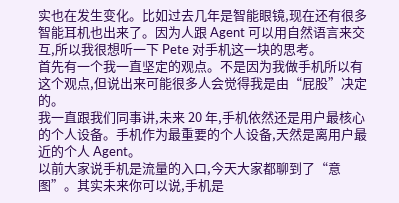实也在发生变化。比如过去几年是智能眼镜,现在还有很多智能耳机也出来了。因为人跟 Agent 可以用自然语言来交互,所以我很想听一下 Pete 对手机这一块的思考。
首先有一个我一直坚定的观点。不是因为我做手机所以有这个观点,但说出来可能很多人会觉得我是由“屁股”决定的。
我一直跟我们同事讲,未来 20 年,手机依然还是用户最核心的个人设备。手机作为最重要的个人设备,天然是离用户最近的个人 Agent。
以前大家说手机是流量的入口,今天大家都聊到了“意图”。其实未来你可以说,手机是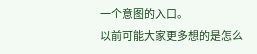一个意图的入口。
以前可能大家更多想的是怎么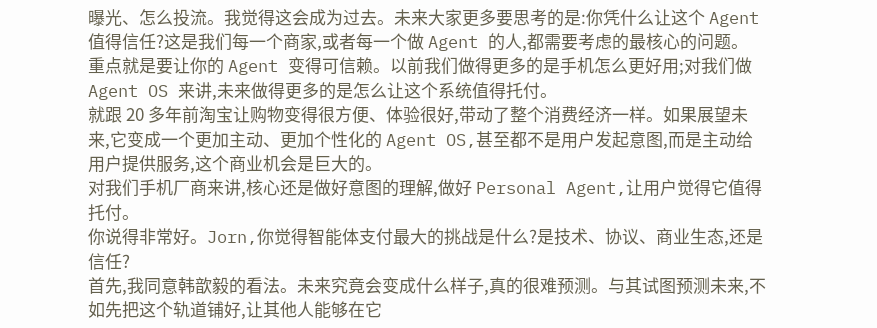曝光、怎么投流。我觉得这会成为过去。未来大家更多要思考的是:你凭什么让这个 Agent 值得信任?这是我们每一个商家,或者每一个做 Agent 的人,都需要考虑的最核心的问题。
重点就是要让你的 Agent 变得可信赖。以前我们做得更多的是手机怎么更好用;对我们做 Agent OS 来讲,未来做得更多的是怎么让这个系统值得托付。
就跟 20 多年前淘宝让购物变得很方便、体验很好,带动了整个消费经济一样。如果展望未来,它变成一个更加主动、更加个性化的 Agent OS,甚至都不是用户发起意图,而是主动给用户提供服务,这个商业机会是巨大的。
对我们手机厂商来讲,核心还是做好意图的理解,做好 Personal Agent,让用户觉得它值得托付。
你说得非常好。Jorn,你觉得智能体支付最大的挑战是什么?是技术、协议、商业生态,还是信任?
首先,我同意韩歆毅的看法。未来究竟会变成什么样子,真的很难预测。与其试图预测未来,不如先把这个轨道铺好,让其他人能够在它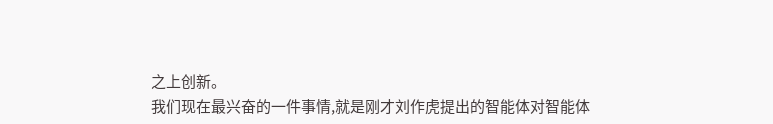之上创新。
我们现在最兴奋的一件事情,就是刚才刘作虎提出的智能体对智能体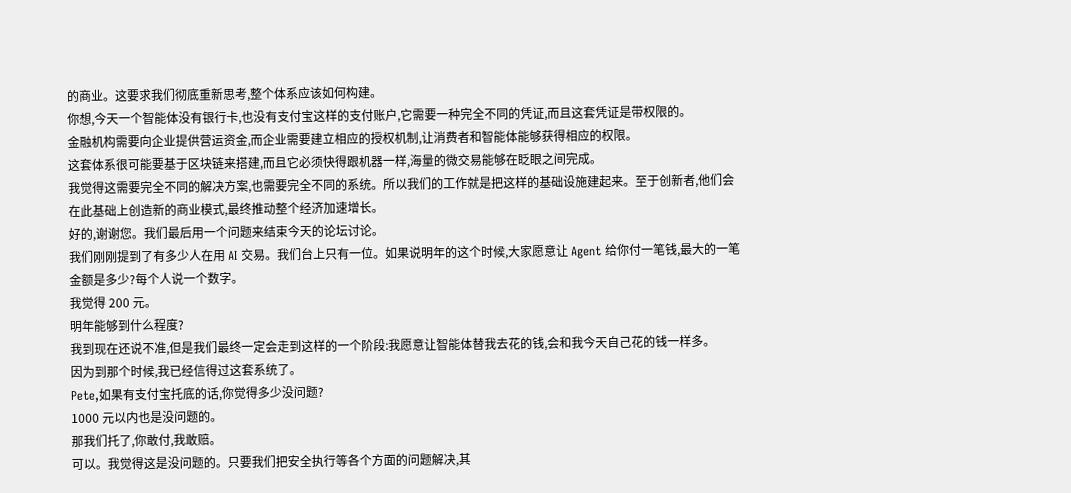的商业。这要求我们彻底重新思考,整个体系应该如何构建。
你想,今天一个智能体没有银行卡,也没有支付宝这样的支付账户,它需要一种完全不同的凭证,而且这套凭证是带权限的。
金融机构需要向企业提供营运资金,而企业需要建立相应的授权机制,让消费者和智能体能够获得相应的权限。
这套体系很可能要基于区块链来搭建,而且它必须快得跟机器一样,海量的微交易能够在眨眼之间完成。
我觉得这需要完全不同的解决方案,也需要完全不同的系统。所以我们的工作就是把这样的基础设施建起来。至于创新者,他们会在此基础上创造新的商业模式,最终推动整个经济加速增长。
好的,谢谢您。我们最后用一个问题来结束今天的论坛讨论。
我们刚刚提到了有多少人在用 AI 交易。我们台上只有一位。如果说明年的这个时候,大家愿意让 Agent 给你付一笔钱,最大的一笔金额是多少?每个人说一个数字。
我觉得 200 元。
明年能够到什么程度?
我到现在还说不准,但是我们最终一定会走到这样的一个阶段:我愿意让智能体替我去花的钱,会和我今天自己花的钱一样多。
因为到那个时候,我已经信得过这套系统了。
Pete,如果有支付宝托底的话,你觉得多少没问题?
1000 元以内也是没问题的。
那我们托了,你敢付,我敢赔。
可以。我觉得这是没问题的。只要我们把安全执行等各个方面的问题解决,其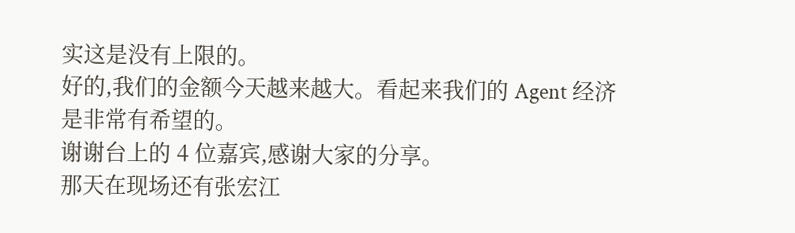实这是没有上限的。
好的,我们的金额今天越来越大。看起来我们的 Agent 经济是非常有希望的。
谢谢台上的 4 位嘉宾,感谢大家的分享。
那天在现场还有张宏江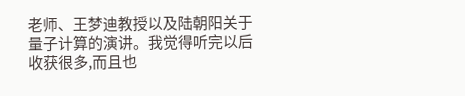老师、王梦迪教授以及陆朝阳关于量子计算的演讲。我觉得听完以后收获很多,而且也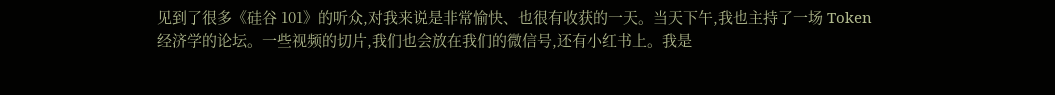见到了很多《硅谷 101》的听众,对我来说是非常愉快、也很有收获的一天。当天下午,我也主持了一场 Token经济学的论坛。一些视频的切片,我们也会放在我们的微信号,还有小红书上。我是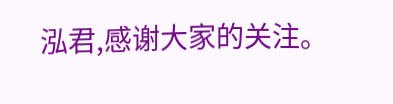泓君,感谢大家的关注。